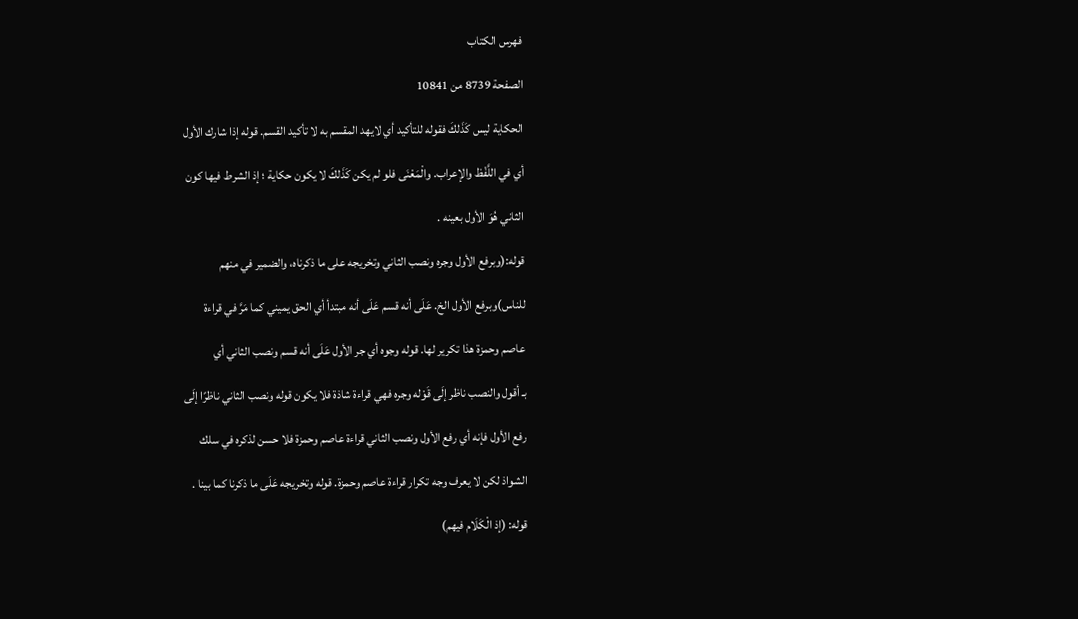فهرس الكتاب

الصفحة 8739 من 10841

الحكاية ليس كَذَلكَ فقوله للتأكيد أي لايهد المقسم به لا تأكيد القسم. قوله إذا شارك الأول

أي في اللَّفْظ والإعراب. والْمَعْنَى فلو لم يكن كَذَلكَ لا يكون حكاية ؛ إذ الشرط فيها كون

الثاني هُوَ الأول بعينه .

قوله:(وبرفع الأول وجره ونصب الثاني وتخريجه على ما ذكرناه، والضمير في منهم

للناس)وبرفع الأول الخ. عَلَى أنه قسم عَلَى أنه مبتدأ أي الحق يميني كما مَرَّ في قراءة

عاصم وحمزة هذا تكرير لها. قوله وجوه أي جر الأول عَلَى أنه قسم ونصب الثاني أي

بـ أقول والنصب ناظر إلَى قَوْله وجره فهي قراءة شاذة فلا يكون قوله ونصب الثاني ناظرًا إلَى

رفع الأول فإنه أي رفع الأول ونصب الثاني قراءة عاصم وحمزة فلا حسن لذكره في سلك

الشواذ لكن لا يعرف وجه تكرار قراءة عاصم وحمزة. قوله وتخريجه عَلَى ما ذكرنا كما بينا .

قوله: (إذ الْكَلَام فيهم)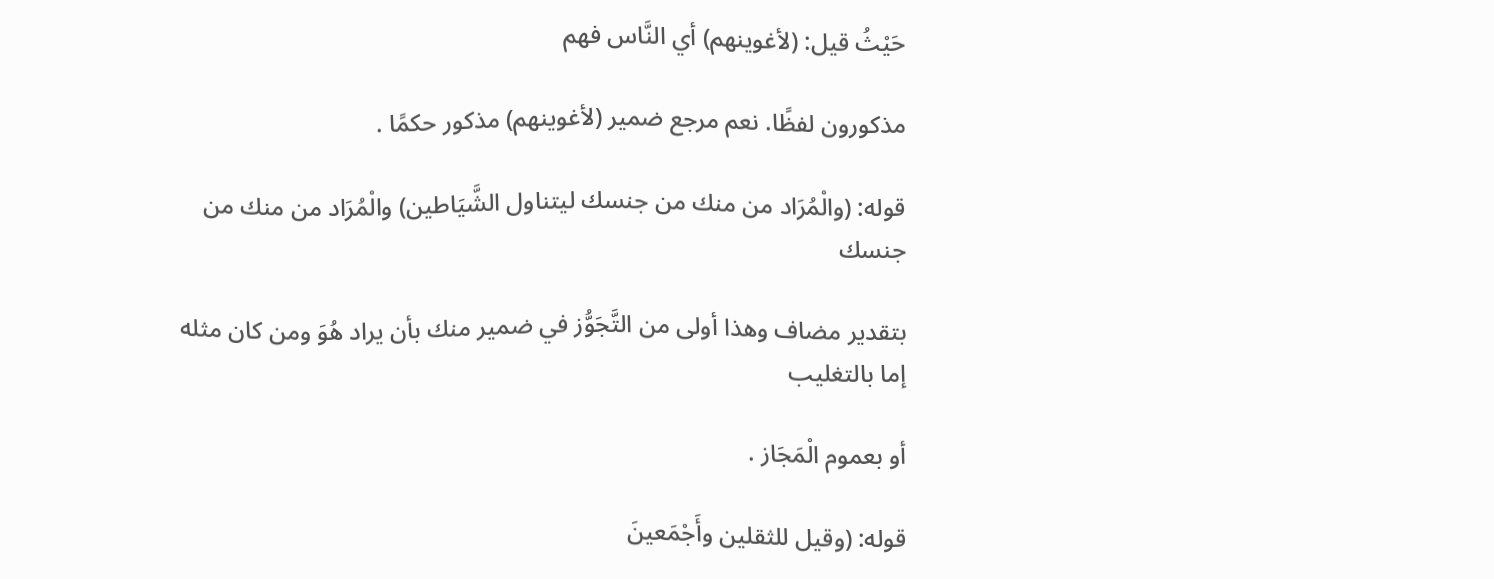حَيْثُ قيل: (لأغوينهم) أي النَّاس فهم

مذكورون لفظًا. نعم مرجع ضمير (لأغوينهم) مذكور حكمًا .

قوله: (والْمُرَاد من منك من جنسك ليتناول الشَّيَاطين) والْمُرَاد من منك من جنسك

بتقدير مضاف وهذا أولى من التَّجَوُّز في ضمير منك بأن يراد هُوَ ومن كان مثله إما بالتغليب

أو بعموم الْمَجَاز .

قوله: (وقيل للثقلين وأَجْمَعينَ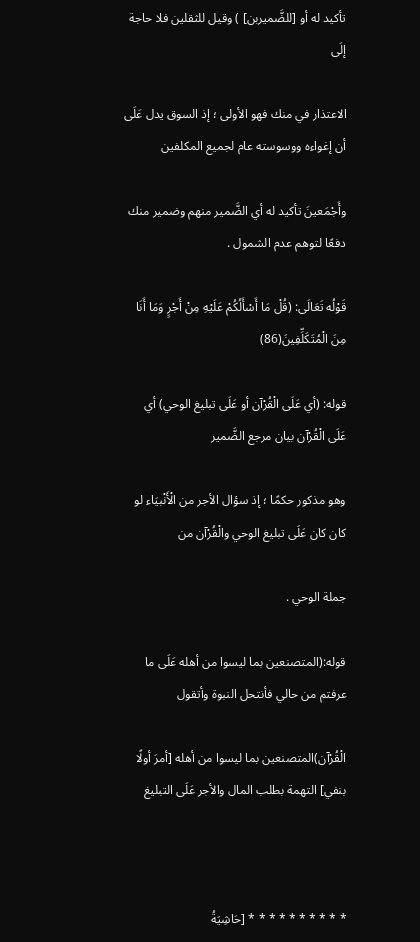تأكيد له أو [للضَّميربن] ) وقيل للثقلين فلا حاجة إلَى

الاعتذار في منك فهو الأولى ؛ إذ السوق يدل عَلَى أن إغواءه ووسوسته عام لجميع المكلفين

وأَجْمَعينَ تأكيد له أي الضَّمير منهم وضمير منك دفعًا لتوهم عدم الشمول .

قَوْلُه تَعَالَى: (قُلْ مَا أَسْأَلُكُمْ عَلَيْهِ مِنْ أَجْرٍ وَمَا أَنَا مِنَ الْمُتَكَلِّفِينَ(86)

قوله: (أي عَلَى الْقُرْآن أو عَلَى تبليغ الوحي) أي عَلَى الْقُرْآن بيان مرجع الضَّمير

وهو مذكور حكمًا ؛ إذ سؤال الأجر من الْأَنْبيَاء لو كان كان عَلَى تبليغ الوحي والْقُرْآن من

جملة الوحي .

قوله:(المتصنعين بما ليسوا من أهله عَلَى ما عرفتم من حالي فأنتحل النبوة وأتقول

الْقُرْآن)المتصنعين بما ليسوا من أهله [أمرَ أولًا بنفي] التهمة بطلب المال والأجر عَلَى التبليغ



* * * * * * * * * * [حَاشِيَةُ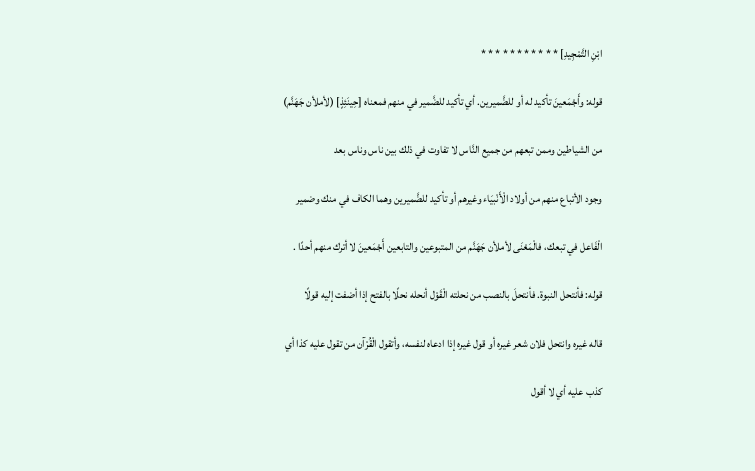ابْنِ التَّمْجِيدِ] * * * * * * * * * * *

قوله: وأَجْمَعينَ تأكيد له أو للضَّميرين. أي تأكيد للضَّمير في منهم فمعناه [حِينَئِذٍ] (لأملأن جَهَنَّم)

من الشياطين وممن تبعهم من جميع النَّاس لا تفاوت في ذلك بين ناس وناس بعد

وجود الأتباع منهم من أولاد الْأَنْبيَاء وغيرهم أو تأكيد للضَّميرين وهما الكاف في منك وضمير

الْفَاعل في تبعك، فالْمَعْنَى لأملأن جَهَنَّم من المتبوعين والتابعين أَجْمَعينَ لا أترك منهم أحدًا .

قوله: فأنتحل النبوة. فأنتحلَ بالنصب من نحلته الْقَوْل أنحله نحلًا بالفتح إذا أضفت إليه قولًا

قاله غيره وانتحل فلان شعر غيره أو قول غيره إذا ادعاه لنفسه، وأتقول الْقُرْآن من تقول عليه كذا أي

كذب عليه أي لا أقول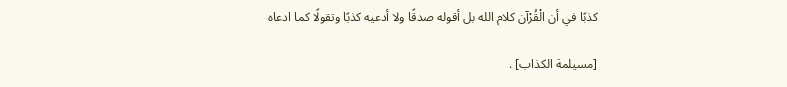كذبًا في أن الْقُرْآن كلام الله بل أقوله صدقًا ولا أدعيه كذبًا وتقولًا كما ادعاه

[مسيلمة الكذاب] .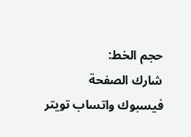حجم الخط:
شارك الصفحة
فيسبوك واتساب تويتر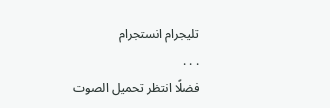تليجرام انستجرام
. . .
فضلًا انتظر تحميل الصوت